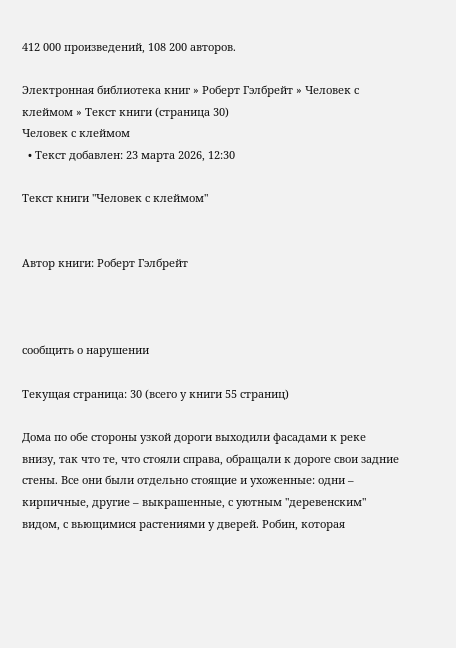412 000 произведений, 108 200 авторов.

Электронная библиотека книг » Роберт Гэлбрейт » Человек с клеймом » Текст книги (страница 30)
Человек с клеймом
  • Текст добавлен: 23 марта 2026, 12:30

Текст книги "Человек с клеймом"


Автор книги: Роберт Гэлбрейт



сообщить о нарушении

Текущая страница: 30 (всего у книги 55 страниц)

Дома по обе стороны узкой дороги выходили фасадами к реке внизу, так что те, что стояли справа, обращали к дороге свои задние стены. Все они были отдельно стоящие и ухоженные: одни – кирпичные, другие – выкрашенные, с уютным "деревенским" видом, с вьющимися растениями у дверей. Робин, которая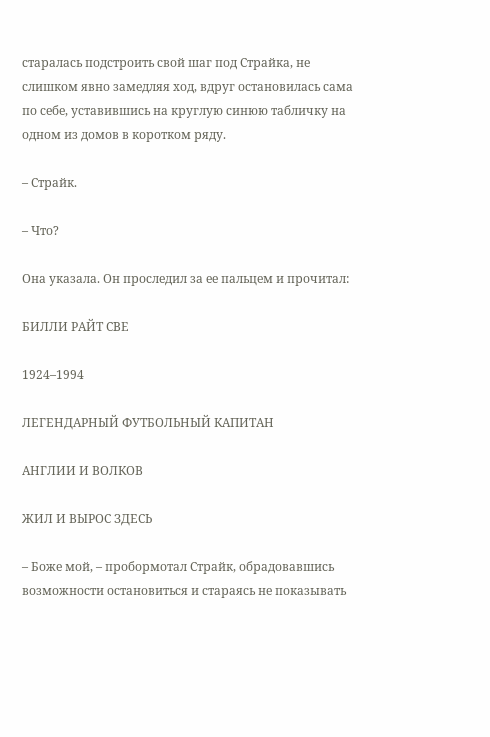старалась подстроить свой шаг под Страйка, не слишком явно замедляя ход, вдруг остановилась сама по себе, уставившись на круглую синюю табличку на одном из домов в коротком ряду.

– Страйк.

– Что?

Она указала. Он проследил за ее пальцем и прочитал:

БИЛЛИ РАЙТ CBE

1924–1994

ЛЕГЕНДАРНЫЙ ФУТБОЛЬНЫЙ КАПИТАН

АНГЛИИ И ВОЛКОВ

ЖИЛ И ВЫРОС ЗДЕСЬ

– Боже мой, – пробормотал Страйк, обрадовавшись возможности остановиться и стараясь не показывать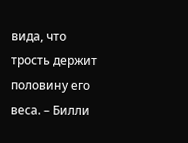вида, что трость держит половину его веса. – Билли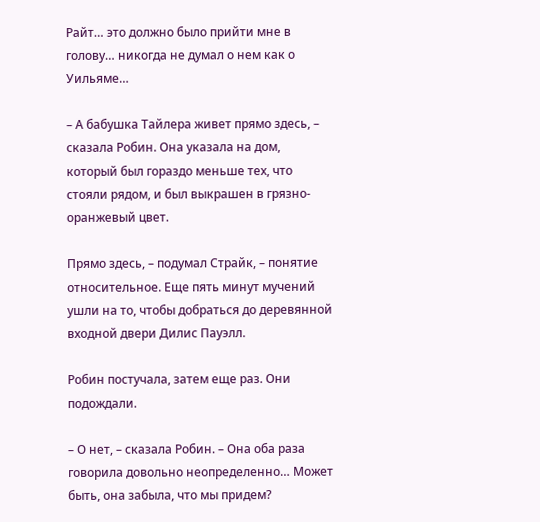Райт… это должно было прийти мне в голову… никогда не думал о нем как о Уильяме…

– А бабушка Тайлера живет прямо здесь, – сказала Робин. Она указала на дом, который был гораздо меньше тех, что стояли рядом, и был выкрашен в грязно-оранжевый цвет.

Прямо здесь, – подумал Страйк, – понятие относительное. Еще пять минут мучений ушли на то, чтобы добраться до деревянной входной двери Дилис Пауэлл.

Робин постучала, затем еще раз. Они подождали.

– О нет, – сказала Робин. – Она оба раза говорила довольно неопределенно… Может быть, она забыла, что мы придем?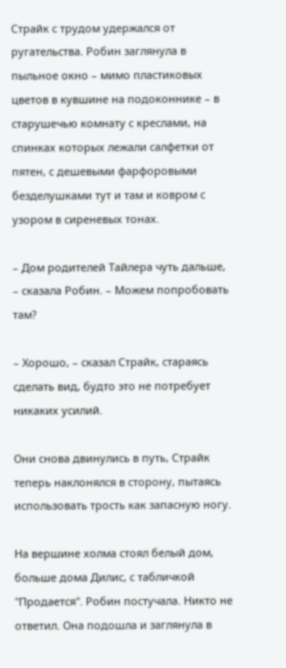Страйк с трудом удержался от ругательства. Робин заглянула в пыльное окно – мимо пластиковых цветов в кувшине на подоконнике – в старушечью комнату с креслами, на спинках которых лежали салфетки от пятен, с дешевыми фарфоровыми безделушками тут и там и ковром с узором в сиреневых тонах.

– Дом родителей Тайлера чуть дальше, – сказала Робин. – Можем попробовать там?

– Хорошо, – сказал Страйк, стараясь сделать вид, будто это не потребует никаких усилий.

Они снова двинулись в путь, Страйк теперь наклонялся в сторону, пытаясь использовать трость как запасную ногу.

На вершине холма стоял белый дом, больше дома Дилис, с табличкой "Продается". Робин постучала. Никто не ответил. Она подошла и заглянула в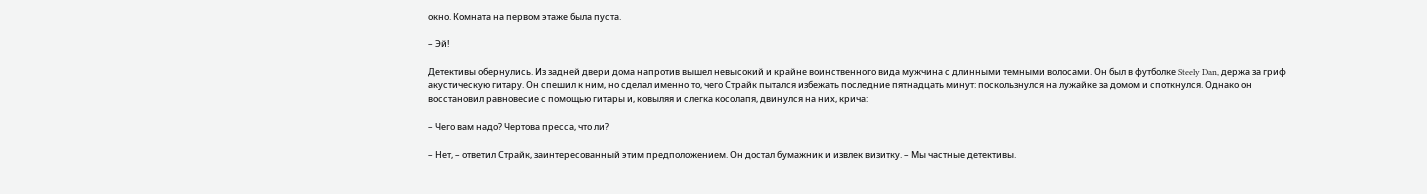окно. Комната на первом этаже была пуста.

– Эй!

Детективы обернулись. Из задней двери дома напротив вышел невысокий и крайне воинственного вида мужчина с длинными темными волосами. Он был в футболке Steely Dan, держа за гриф акустическую гитару. Он спешил к ним, но сделал именно то, чего Страйк пытался избежать последние пятнадцать минут: поскользнулся на лужайке за домом и споткнулся. Однако он восстановил равновесие с помощью гитары и, ковыляя и слегка косолапя, двинулся на них, крича:

– Чего вам надо? Чертова пресса, что ли?

– Нет, – ответил Страйк, заинтересованный этим предположением. Он достал бумажник и извлек визитку. – Мы частные детективы.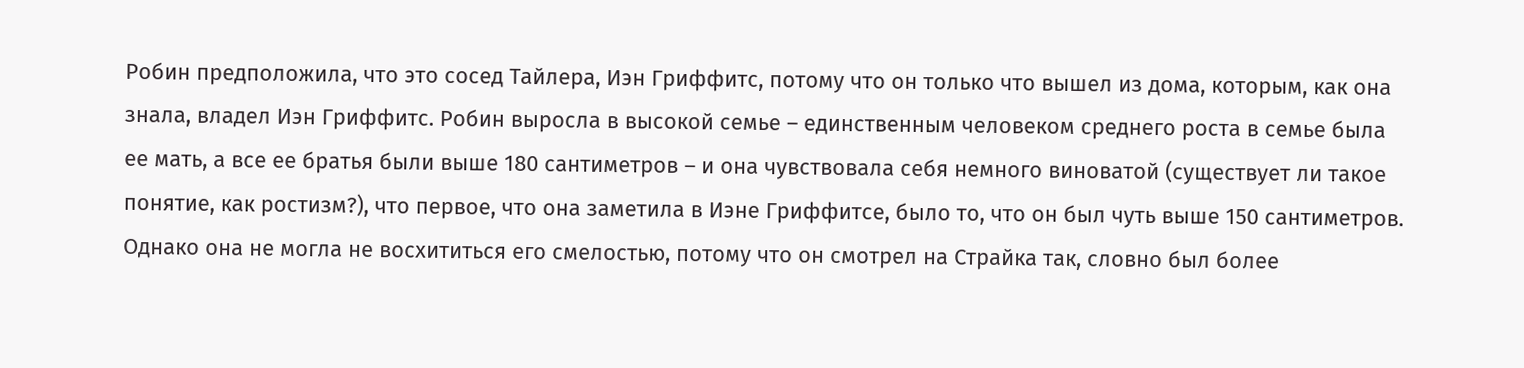Робин предположила, что это сосед Тайлера, Иэн Гриффитс, потому что он только что вышел из дома, которым, как она знала, владел Иэн Гриффитс. Робин выросла в высокой семье – единственным человеком среднего роста в семье была ее мать, а все ее братья были выше 180 сантиметров – и она чувствовала себя немного виноватой (существует ли такое понятие, как ростизм?), что первое, что она заметила в Иэне Гриффитсе, было то, что он был чуть выше 150 сантиметров. Однако она не могла не восхититься его смелостью, потому что он смотрел на Страйка так, словно был более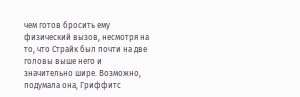чем готов бросить ему физический вызов, несмотря на то, что Страйк был почти на две головы выше него и значительно шире. Возможно, подумала она, Гриффитс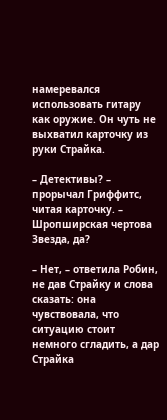намеревался использовать гитару как оружие. Он чуть не выхватил карточку из руки Страйка.

– Детективы? – прорычал Гриффитс, читая карточку. – Шропширская чертова Звезда, да?

– Нет, – ответила Робин, не дав Страйку и слова сказать: она чувствовала, что ситуацию стоит немного сгладить, а дар Страйка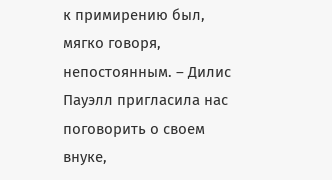к примирению был, мягко говоря, непостоянным. – Дилис Пауэлл пригласила нас поговорить о своем внуке,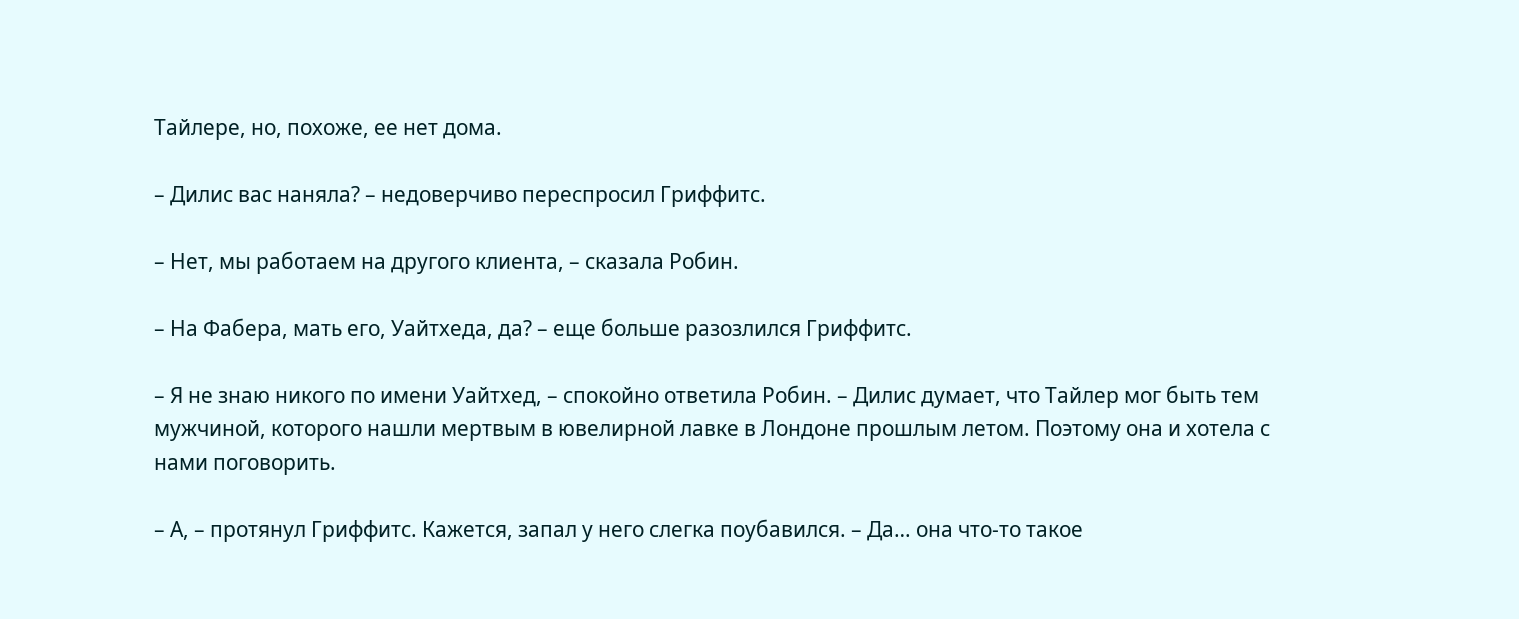Тайлере, но, похоже, ее нет дома.

– Дилис вас наняла? – недоверчиво переспросил Гриффитс.

– Нет, мы работаем на другого клиента, – сказала Робин.

– На Фабера, мать его, Уайтхеда, да? – еще больше разозлился Гриффитс.

– Я не знаю никого по имени Уайтхед, – спокойно ответила Робин. – Дилис думает, что Тайлер мог быть тем мужчиной, которого нашли мертвым в ювелирной лавке в Лондоне прошлым летом. Поэтому она и хотела с нами поговорить.

– А, – протянул Гриффитс. Кажется, запал у него слегка поубавился. – Да… она что-то такое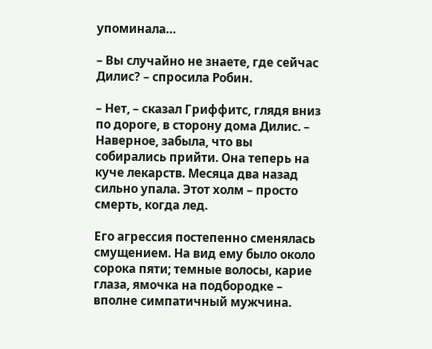упоминала…

– Вы случайно не знаете, где сейчас Дилис? – спросила Робин.

– Нет, – сказал Гриффитс, глядя вниз по дороге, в сторону дома Дилис. – Наверное, забыла, что вы собирались прийти. Она теперь на куче лекарств. Месяца два назад сильно упала. Этот холм – просто смерть, когда лед.

Его агрессия постепенно сменялась смущением. На вид ему было около сорока пяти; темные волосы, карие глаза, ямочка на подбородке – вполне симпатичный мужчина.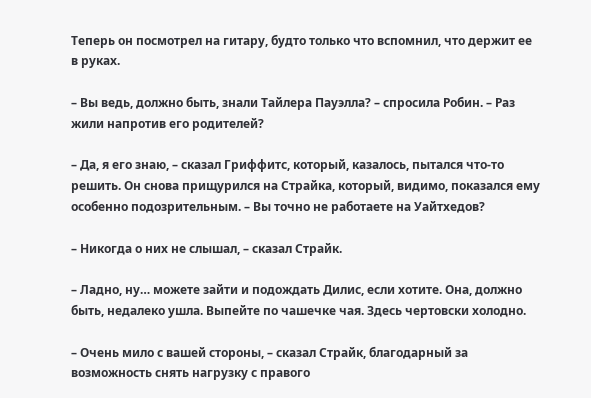Теперь он посмотрел на гитару, будто только что вспомнил, что держит ее в руках.

– Вы ведь, должно быть, знали Тайлера Пауэлла? – спросила Робин. – Раз жили напротив его родителей?

– Да, я его знаю, – сказал Гриффитс, который, казалось, пытался что-то решить. Он снова прищурился на Страйка, который, видимо, показался ему особенно подозрительным. – Вы точно не работаете на Уайтхедов?

– Никогда о них не слышал, – сказал Страйк.

– Ладно, ну… можете зайти и подождать Дилис, если хотите. Она, должно быть, недалеко ушла. Выпейте по чашечке чая. Здесь чертовски холодно.

– Очень мило с вашей стороны, – сказал Страйк, благодарный за возможность снять нагрузку с правого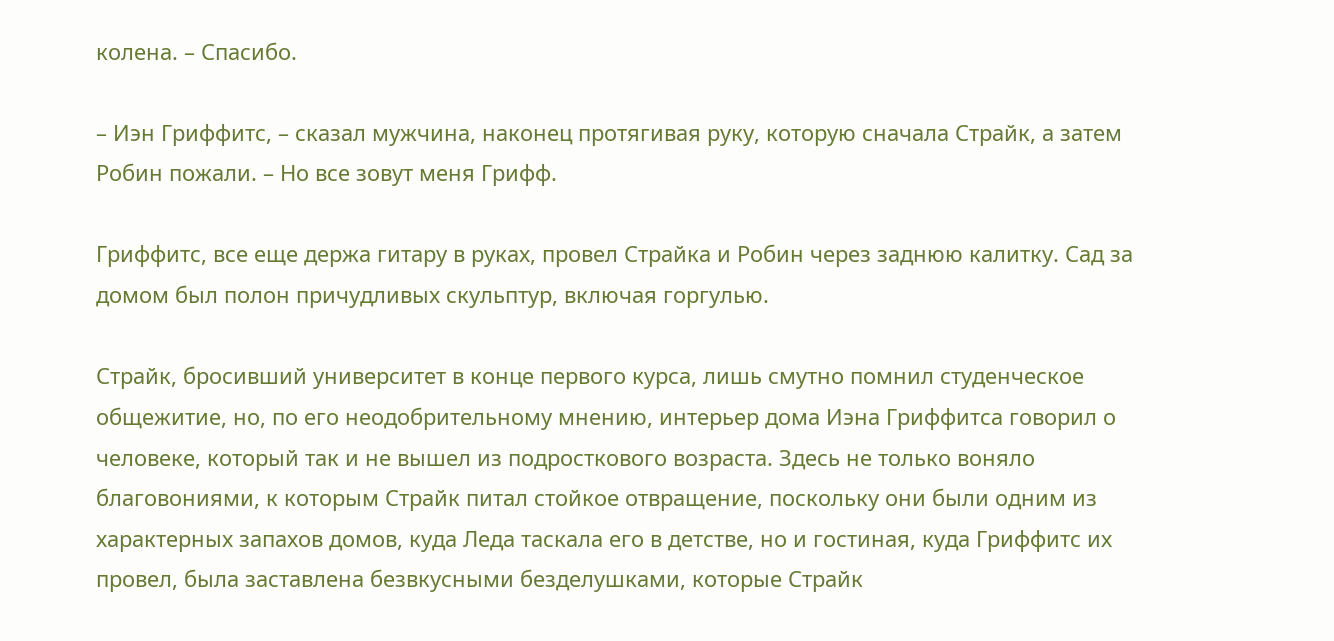колена. – Спасибо.

– Иэн Гриффитс, – сказал мужчина, наконец протягивая руку, которую сначала Страйк, а затем Робин пожали. – Но все зовут меня Грифф.

Гриффитс, все еще держа гитару в руках, провел Страйка и Робин через заднюю калитку. Сад за домом был полон причудливых скульптур, включая горгулью.

Страйк, бросивший университет в конце первого курса, лишь смутно помнил студенческое общежитие, но, по его неодобрительному мнению, интерьер дома Иэна Гриффитса говорил о человеке, который так и не вышел из подросткового возраста. Здесь не только воняло благовониями, к которым Страйк питал стойкое отвращение, поскольку они были одним из характерных запахов домов, куда Леда таскала его в детстве, но и гостиная, куда Гриффитс их провел, была заставлена безвкусными безделушками, которые Страйк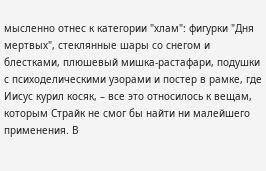мысленно отнес к категории "хлам": фигурки "Дня мертвых", стеклянные шары со снегом и блестками, плюшевый мишка-растафари, подушки с психоделическими узорами и постер в рамке, где Иисус курил косяк, – все это относилось к вещам, которым Страйк не смог бы найти ни малейшего применения. В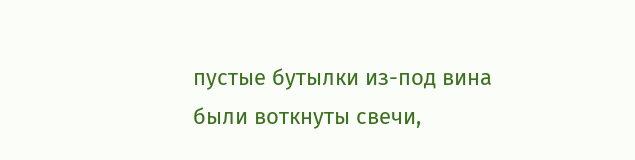пустые бутылки из-под вина были воткнуты свечи,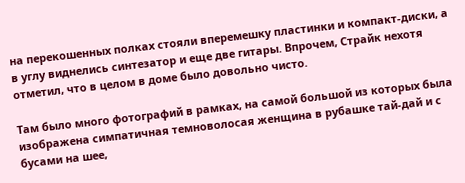на перекошенных полках стояли вперемешку пластинки и компакт-диски, а в углу виднелись синтезатор и еще две гитары. Впрочем, Страйк нехотя отметил, что в целом в доме было довольно чисто.

Там было много фотографий в рамках, на самой большой из которых была изображена симпатичная темноволосая женщина в рубашке тай-дай и с бусами на шее,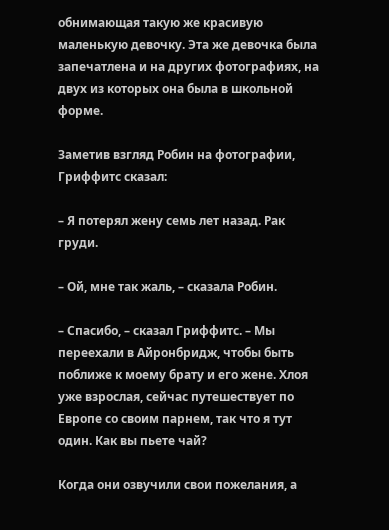обнимающая такую же красивую маленькую девочку. Эта же девочка была запечатлена и на других фотографиях, на двух из которых она была в школьной форме.

Заметив взгляд Робин на фотографии, Гриффитс сказал:

– Я потерял жену семь лет назад. Рак груди.

– Ой, мне так жаль, – сказала Робин.

– Спасибо, – сказал Гриффитс. – Мы переехали в Айронбридж, чтобы быть поближе к моему брату и его жене. Хлоя уже взрослая, сейчас путешествует по Европе со своим парнем, так что я тут один. Как вы пьете чай?

Когда они озвучили свои пожелания, а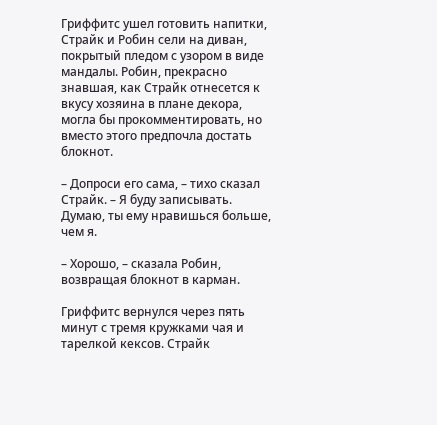Гриффитс ушел готовить напитки, Страйк и Робин сели на диван, покрытый пледом с узором в виде мандалы. Робин, прекрасно знавшая, как Страйк отнесется к вкусу хозяина в плане декора, могла бы прокомментировать, но вместо этого предпочла достать блокнот.

– Допроси его сама, – тихо сказал Страйк. – Я буду записывать. Думаю, ты ему нравишься больше, чем я.

– Хорошо, – сказала Робин, возвращая блокнот в карман.

Гриффитс вернулся через пять минут с тремя кружками чая и тарелкой кексов. Страйк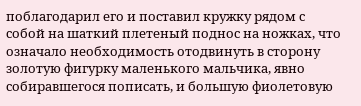поблагодарил его и поставил кружку рядом с собой на шаткий плетеный поднос на ножках, что означало необходимость отодвинуть в сторону золотую фигурку маленького мальчика, явно собиравшегося пописать, и большую фиолетовую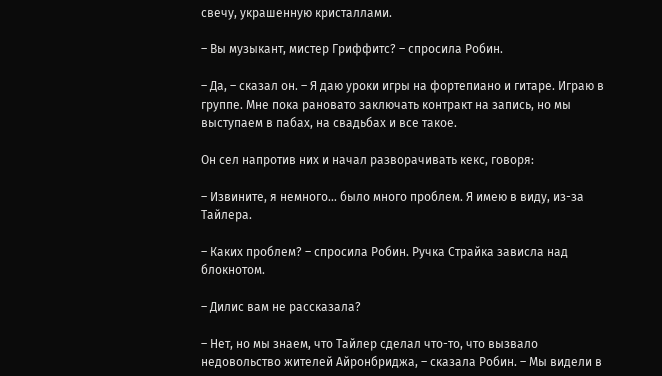свечу, украшенную кристаллами.

– Вы музыкант, мистер Гриффитс? – спросила Робин.

– Да, – сказал он. – Я даю уроки игры на фортепиано и гитаре. Играю в группе. Мне пока рановато заключать контракт на запись, но мы выступаем в пабах, на свадьбах и все такое.

Он сел напротив них и начал разворачивать кекс, говоря:

– Извините, я немного… было много проблем. Я имею в виду, из-за Тайлера.

– Каких проблем? – спросила Робин. Ручка Страйка зависла над блокнотом.

– Дилис вам не рассказала?

– Нет, но мы знаем, что Тайлер сделал что-то, что вызвало недовольство жителей Айронбриджа, – сказала Робин. – Мы видели в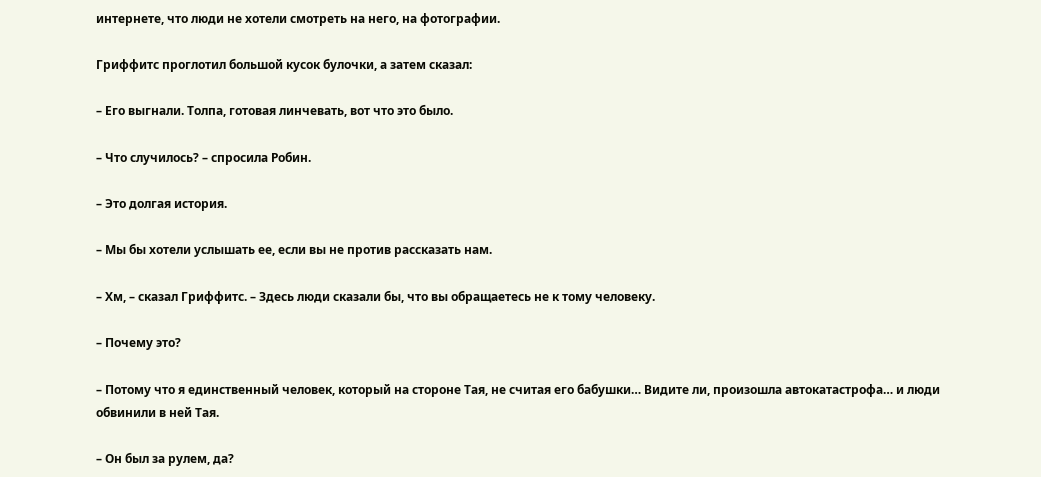интернете, что люди не хотели смотреть на него, на фотографии.

Гриффитс проглотил большой кусок булочки, а затем сказал:

– Его выгнали. Толпа, готовая линчевать, вот что это было.

– Что случилось? – спросила Робин.

– Это долгая история.

– Мы бы хотели услышать ее, если вы не против рассказать нам.

– Хм, – сказал Гриффитс. – Здесь люди сказали бы, что вы обращаетесь не к тому человеку.

– Почему это?

– Потому что я единственный человек, который на стороне Тая, не считая его бабушки… Видите ли, произошла автокатастрофа… и люди обвинили в ней Тая.

– Он был за рулем, да?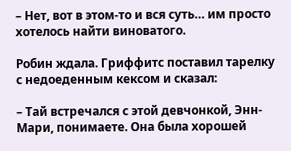– Нет, вот в этом-то и вся суть… им просто хотелось найти виноватого.

Робин ждала. Гриффитс поставил тарелку с недоеденным кексом и сказал:

– Тай встречался с этой девчонкой, Энн-Мари, понимаете. Она была хорошей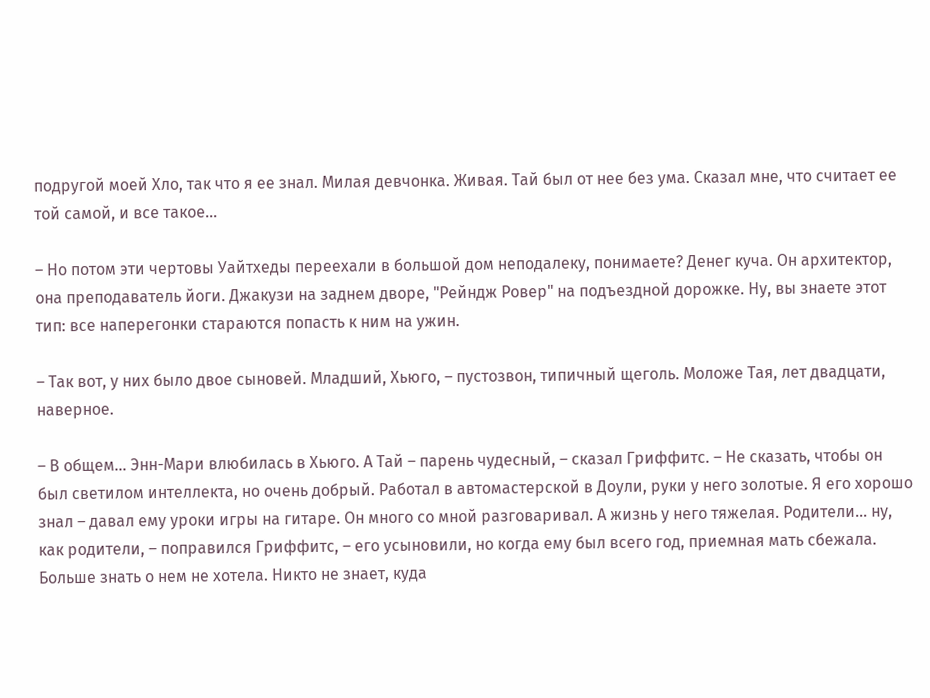подругой моей Хло, так что я ее знал. Милая девчонка. Живая. Тай был от нее без ума. Сказал мне, что считает ее той самой, и все такое…

– Но потом эти чертовы Уайтхеды переехали в большой дом неподалеку, понимаете? Денег куча. Он архитектор, она преподаватель йоги. Джакузи на заднем дворе, "Рейндж Ровер" на подъездной дорожке. Ну, вы знаете этот тип: все наперегонки стараются попасть к ним на ужин.

– Так вот, у них было двое сыновей. Младший, Хьюго, – пустозвон, типичный щеголь. Моложе Тая, лет двадцати, наверное.

– В общем… Энн-Мари влюбилась в Хьюго. А Тай – парень чудесный, – сказал Гриффитс. – Не сказать, чтобы он был светилом интеллекта, но очень добрый. Работал в автомастерской в Доули, руки у него золотые. Я его хорошо знал – давал ему уроки игры на гитаре. Он много со мной разговаривал. А жизнь у него тяжелая. Родители… ну, как родители, – поправился Гриффитс, – его усыновили, но когда ему был всего год, приемная мать сбежала. Больше знать о нем не хотела. Никто не знает, куда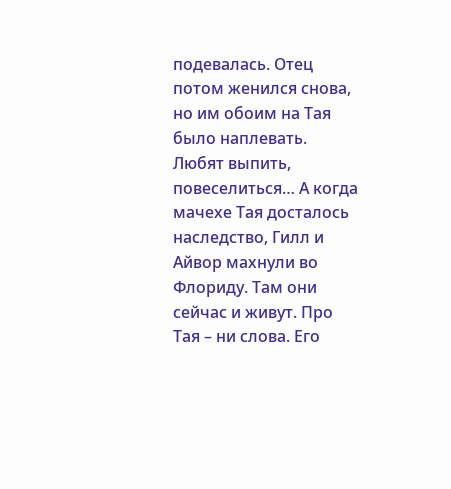подевалась. Отец потом женился снова, но им обоим на Тая было наплевать. Любят выпить, повеселиться… А когда мачехе Тая досталось наследство, Гилл и Айвор махнули во Флориду. Там они сейчас и живут. Про Тая – ни слова. Его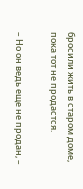бросили жить в старом доме, пока тот не продастся.

– Но он ведь еще не продан, –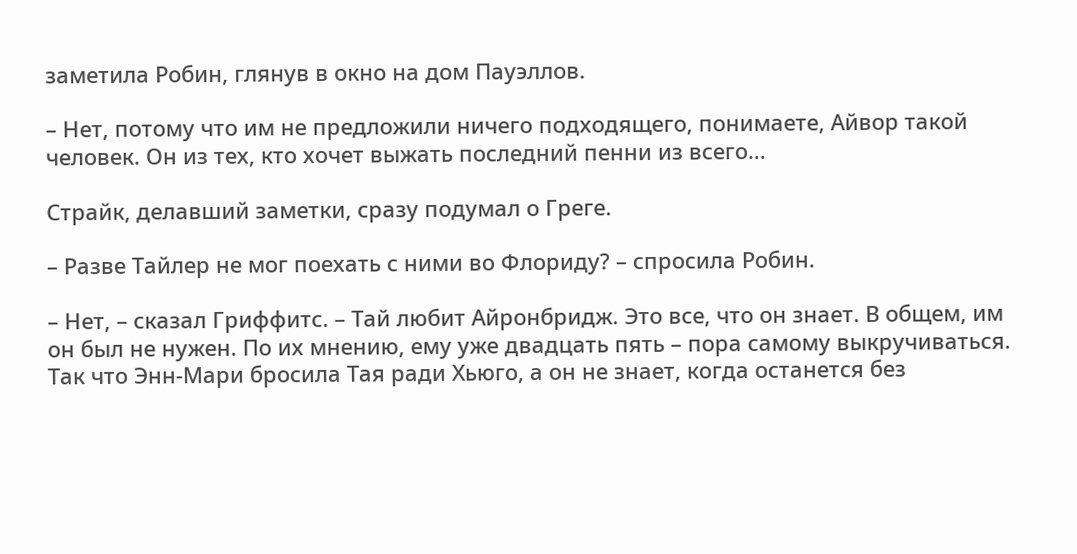заметила Робин, глянув в окно на дом Пауэллов.

– Нет, потому что им не предложили ничего подходящего, понимаете, Айвор такой человек. Он из тех, кто хочет выжать последний пенни из всего…

Страйк, делавший заметки, сразу подумал о Греге.

– Разве Тайлер не мог поехать с ними во Флориду? – спросила Робин.

– Нет, – сказал Гриффитс. – Тай любит Айронбридж. Это все, что он знает. В общем, им он был не нужен. По их мнению, ему уже двадцать пять – пора самому выкручиваться. Так что Энн-Мари бросила Тая ради Хьюго, а он не знает, когда останется без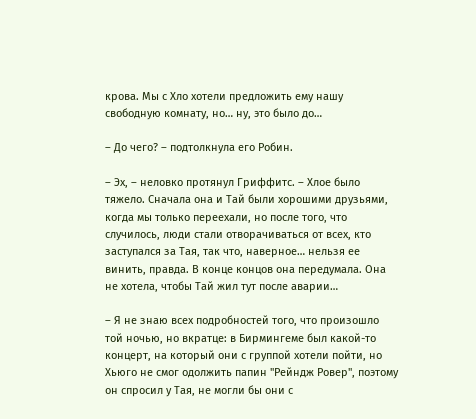крова. Мы с Хло хотели предложить ему нашу свободную комнату, но… ну, это было до…

– До чего? – подтолкнула его Робин.

– Эх, – неловко протянул Гриффитс. – Хлое было тяжело. Сначала она и Тай были хорошими друзьями, когда мы только переехали, но после того, что случилось, люди стали отворачиваться от всех, кто заступался за Тая, так что, наверное… нельзя ее винить, правда. В конце концов она передумала. Она не хотела, чтобы Тай жил тут после аварии…

– Я не знаю всех подробностей того, что произошло той ночью, но вкратце: в Бирмингеме был какой-то концерт, на который они с группой хотели пойти, но Хьюго не смог одолжить папин "Рейндж Ровер", поэтому он спросил у Тая, не могли бы они с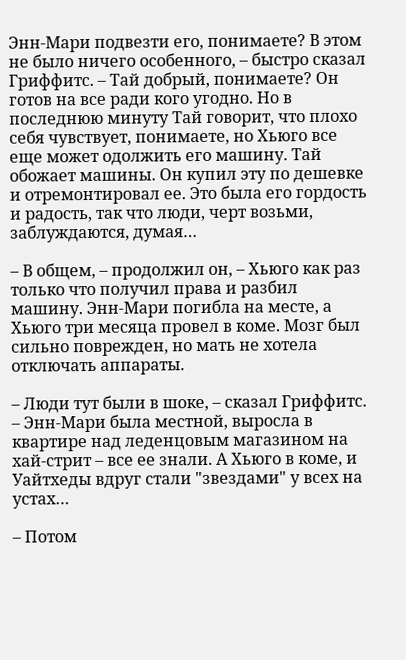Энн-Мари подвезти его, понимаете? В этом не было ничего особенного, – быстро сказал Гриффитс. – Тай добрый, понимаете? Он готов на все ради кого угодно. Но в последнюю минуту Тай говорит, что плохо себя чувствует, понимаете, но Хьюго все еще может одолжить его машину. Тай обожает машины. Он купил эту по дешевке и отремонтировал ее. Это была его гордость и радость, так что люди, черт возьми, заблуждаются, думая…

– В общем, – продолжил он, – Хьюго как раз только что получил права и разбил машину. Энн-Мари погибла на месте, а Хьюго три месяца провел в коме. Мозг был сильно поврежден, но мать не хотела отключать аппараты.

– Люди тут были в шоке, – сказал Гриффитс. – Энн-Мари была местной, выросла в квартире над леденцовым магазином на хай-стрит – все ее знали. А Хьюго в коме, и Уайтхеды вдруг стали "звездами" у всех на устах…

– Потом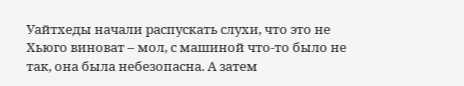Уайтхеды начали распускать слухи, что это не Хьюго виноват – мол, с машиной что-то было не так, она была небезопасна. А затем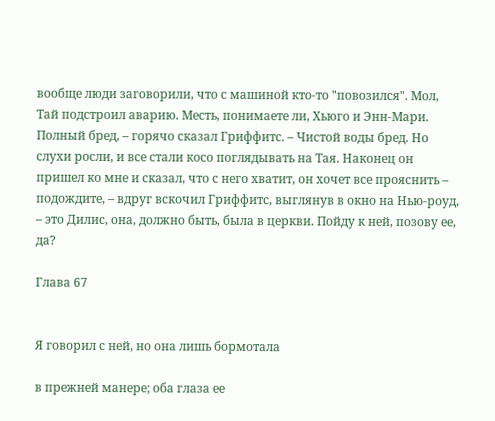вообще люди заговорили, что с машиной кто-то "повозился". Мол, Тай подстроил аварию. Месть, понимаете ли, Хьюго и Энн-Мари. Полный бред, – горячо сказал Гриффитс. – Чистой воды бред. Но слухи росли, и все стали косо поглядывать на Тая. Наконец он пришел ко мне и сказал, что с него хватит, он хочет все прояснить – подождите, – вдруг вскочил Гриффитс, выглянув в окно на Нью-роуд, – это Дилис, она, должно быть, была в церкви. Пойду к ней, позову ее, да?

Глава 67


Я говорил с ней, но она лишь бормотала

в прежней манере; оба глаза ее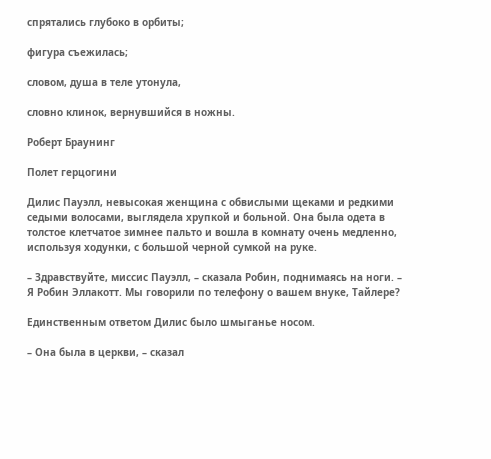спрятались глубоко в орбиты;

фигура съежилась;

словом, душа в теле утонула,

словно клинок, вернувшийся в ножны.

Роберт Браунинг

Полет герцогини

Дилис Пауэлл, невысокая женщина с обвислыми щеками и редкими седыми волосами, выглядела хрупкой и больной. Она была одета в толстое клетчатое зимнее пальто и вошла в комнату очень медленно, используя ходунки, с большой черной сумкой на руке.

– Здравствуйте, миссис Пауэлл, – сказала Робин, поднимаясь на ноги. – Я Робин Эллакотт. Мы говорили по телефону о вашем внуке, Тайлере?

Единственным ответом Дилис было шмыганье носом.

– Она была в церкви, – сказал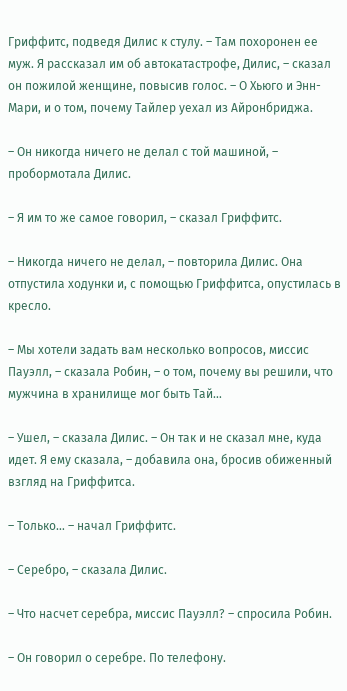Гриффитс, подведя Дилис к стулу. – Там похоронен ее муж. Я рассказал им об автокатастрофе, Дилис, – сказал он пожилой женщине, повысив голос. – О Хьюго и Энн-Мари, и о том, почему Тайлер уехал из Айронбриджа.

– Он никогда ничего не делал с той машиной, – пробормотала Дилис.

– Я им то же самое говорил, – сказал Гриффитс.

– Никогда ничего не делал, – повторила Дилис. Она отпустила ходунки и, с помощью Гриффитса, опустилась в кресло.

– Мы хотели задать вам несколько вопросов, миссис Пауэлл, – сказала Робин, – о том, почему вы решили, что мужчина в хранилище мог быть Тай…

– Ушел, – сказала Дилис. – Он так и не сказал мне, куда идет. Я ему сказала, – добавила она, бросив обиженный взгляд на Гриффитса.

– Только… – начал Гриффитс.

– Серебро, – сказала Дилис.

– Что насчет серебра, миссис Пауэлл? – спросила Робин.

– Он говорил о серебре. По телефону.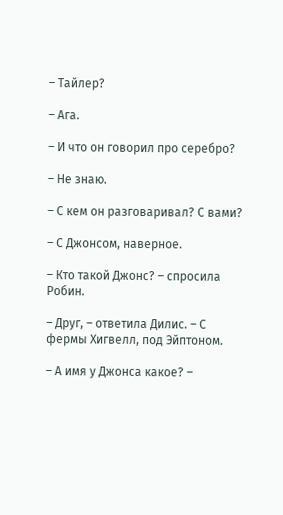– Тайлер?

– Ага.

– И что он говорил про серебро?

– Не знаю.

– С кем он разговаривал? С вами?

– С Джонсом, наверное.

– Кто такой Джонс? – спросила Робин.

– Друг, – ответила Дилис. – С фермы Хигвелл, под Эйптоном.

– А имя у Джонса какое? –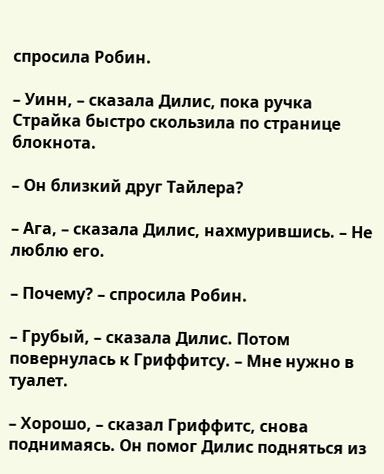спросила Робин.

– Уинн, – сказала Дилис, пока ручка Страйка быстро скользила по странице блокнота.

– Он близкий друг Тайлера?

– Ага, – сказала Дилис, нахмурившись. – Не люблю его.

– Почему? – спросила Робин.

– Грубый, – сказала Дилис. Потом повернулась к Гриффитсу. – Мне нужно в туалет.

– Хорошо, – сказал Гриффитс, снова поднимаясь. Он помог Дилис подняться из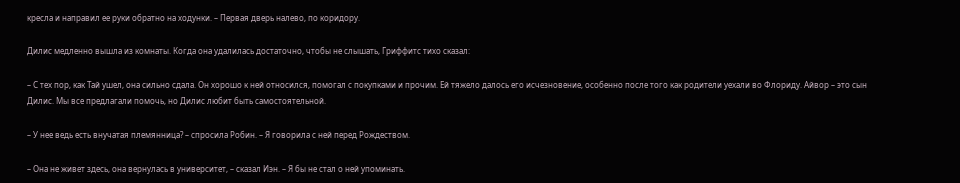кресла и направил ее руки обратно на ходунки. – Первая дверь налево, по коридору.

Дилис медленно вышла из комнаты. Когда она удалилась достаточно, чтобы не слышать, Гриффитс тихо сказал:

– С тех пор, как Тай ушел, она сильно сдала. Он хорошо к ней относился, помогал с покупками и прочим. Ей тяжело далось его исчезновение, особенно после того как родители уехали во Флориду. Айвор – это сын Дилис. Мы все предлагали помочь, но Дилис любит быть самостоятельной.

– У нее ведь есть внучатая племянница? – спросила Робин. – Я говорила с ней перед Рождеством.

– Она не живет здесь, она вернулась в университет, – сказал Иэн. – Я бы не стал о ней упоминать.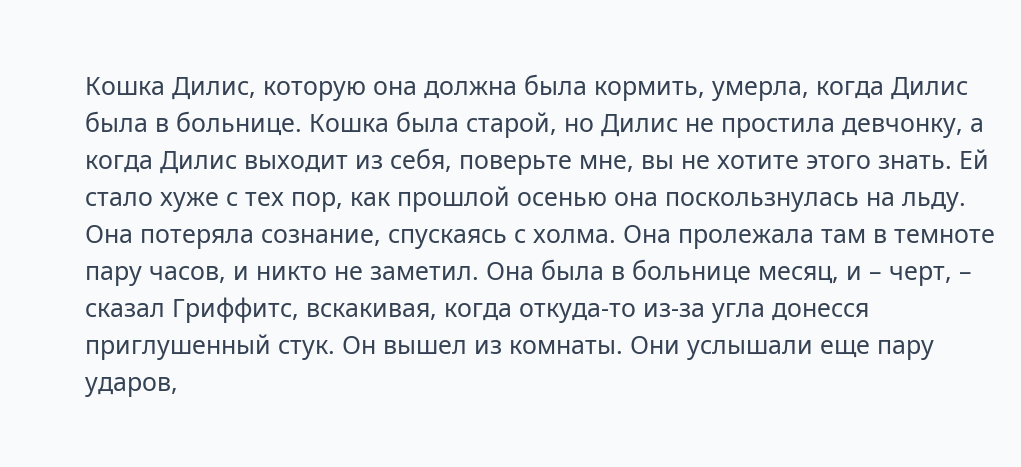Кошка Дилис, которую она должна была кормить, умерла, когда Дилис была в больнице. Кошка была старой, но Дилис не простила девчонку, а когда Дилис выходит из себя, поверьте мне, вы не хотите этого знать. Ей стало хуже с тех пор, как прошлой осенью она поскользнулась на льду. Она потеряла сознание, спускаясь с холма. Она пролежала там в темноте пару часов, и никто не заметил. Она была в больнице месяц, и – черт, – сказал Гриффитс, вскакивая, когда откуда-то из-за угла донесся приглушенный стук. Он вышел из комнаты. Они услышали еще пару ударов,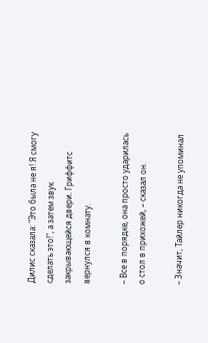Дилис сказала: "Это была не я! Я смогу сделать это!", а затем звук закрывающейся двери. Гриффитс вернулся в комнату.

– Все в порядке, она просто ударилась о стол в прихожей, – сказал он.

– Значит, Тайлер никогда не упоминал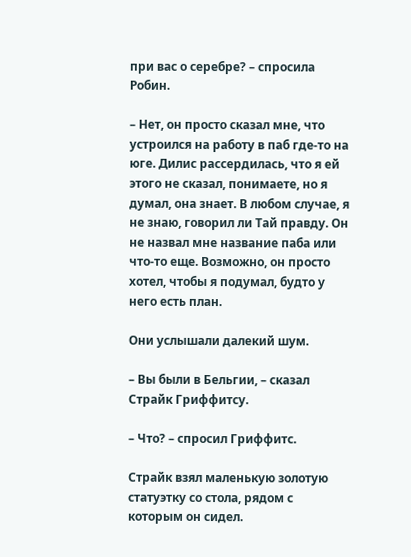при вас о серебре? – спросила Робин.

– Нет, он просто сказал мне, что устроился на работу в паб где-то на юге. Дилис рассердилась, что я ей этого не сказал, понимаете, но я думал, она знает. В любом случае, я не знаю, говорил ли Тай правду. Он не назвал мне название паба или что-то еще. Возможно, он просто хотел, чтобы я подумал, будто у него есть план.

Они услышали далекий шум.

– Вы были в Бельгии, – сказал Страйк Гриффитсу.

– Что? – спросил Гриффитс.

Страйк взял маленькую золотую статуэтку со стола, рядом с которым он сидел.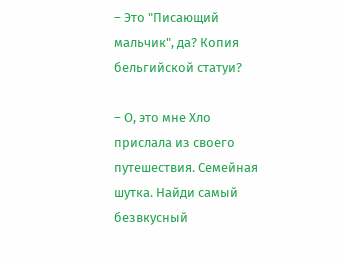– Это "Писающий мальчик", да? Копия бельгийской статуи?

– О, это мне Хло прислала из своего путешествия. Семейная шутка. Найди самый безвкусный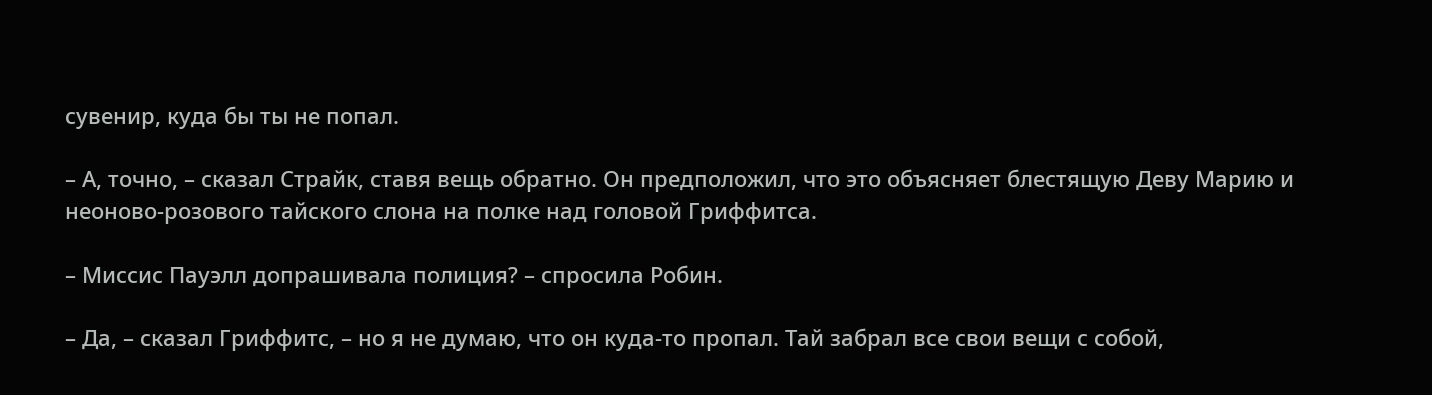сувенир, куда бы ты не попал.

– А, точно, – сказал Страйк, ставя вещь обратно. Он предположил, что это объясняет блестящую Деву Марию и неоново-розового тайского слона на полке над головой Гриффитса.

– Миссис Пауэлл допрашивала полиция? – спросила Робин.

– Да, – сказал Гриффитс, – но я не думаю, что он куда-то пропал. Тай забрал все свои вещи с собой,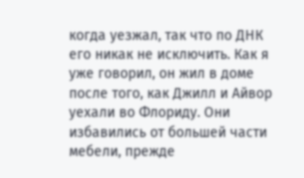когда уезжал, так что по ДНК его никак не исключить. Как я уже говорил, он жил в доме после того, как Джилл и Айвор уехали во Флориду. Они избавились от большей части мебели, прежде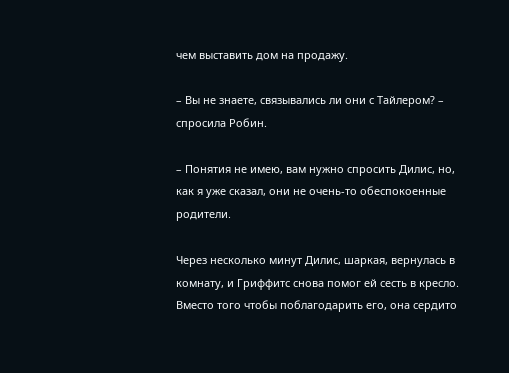чем выставить дом на продажу.

– Вы не знаете, связывались ли они с Тайлером? – спросила Робин.

– Понятия не имею, вам нужно спросить Дилис, но, как я уже сказал, они не очень-то обеспокоенные родители.

Через несколько минут Дилис, шаркая, вернулась в комнату, и Гриффитс снова помог ей сесть в кресло. Вместо того чтобы поблагодарить его, она сердито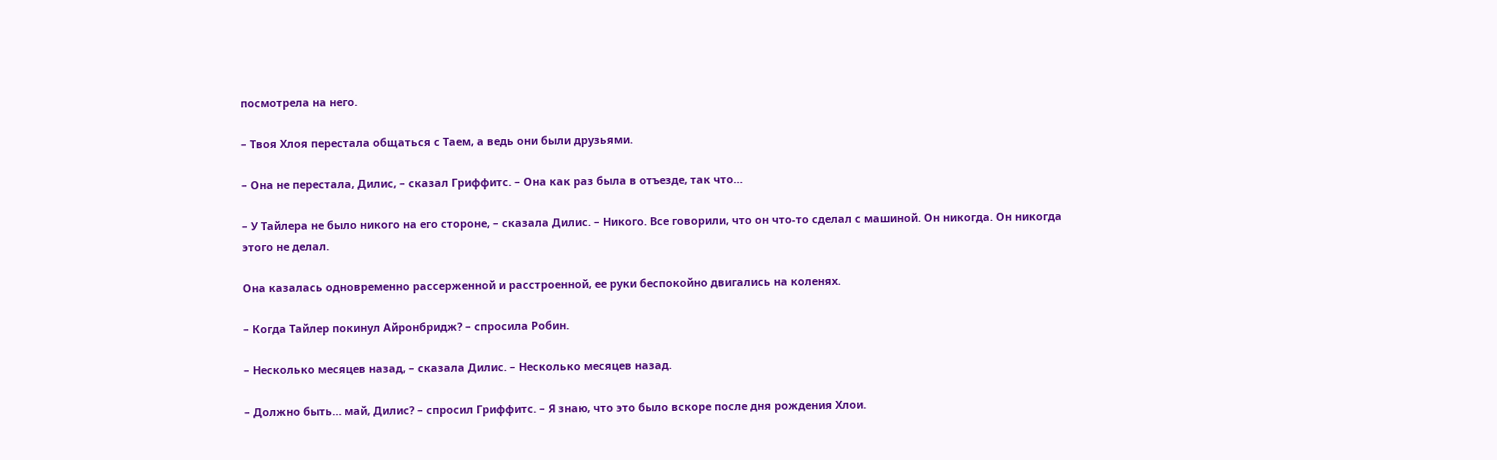посмотрела на него.

– Твоя Хлоя перестала общаться с Таем, а ведь они были друзьями.

– Она не перестала, Дилис, – сказал Гриффитс. – Она как раз была в отъезде, так что…

– У Тайлера не было никого на его стороне, – сказала Дилис. – Никого. Все говорили, что он что-то сделал с машиной. Он никогда. Он никогда этого не делал.

Она казалась одновременно рассерженной и расстроенной, ее руки беспокойно двигались на коленях.

– Когда Тайлер покинул Айронбридж? – спросила Робин.

– Несколько месяцев назад, – сказала Дилис. – Несколько месяцев назад.

– Должно быть… май, Дилис? – спросил Гриффитс. – Я знаю, что это было вскоре после дня рождения Хлои.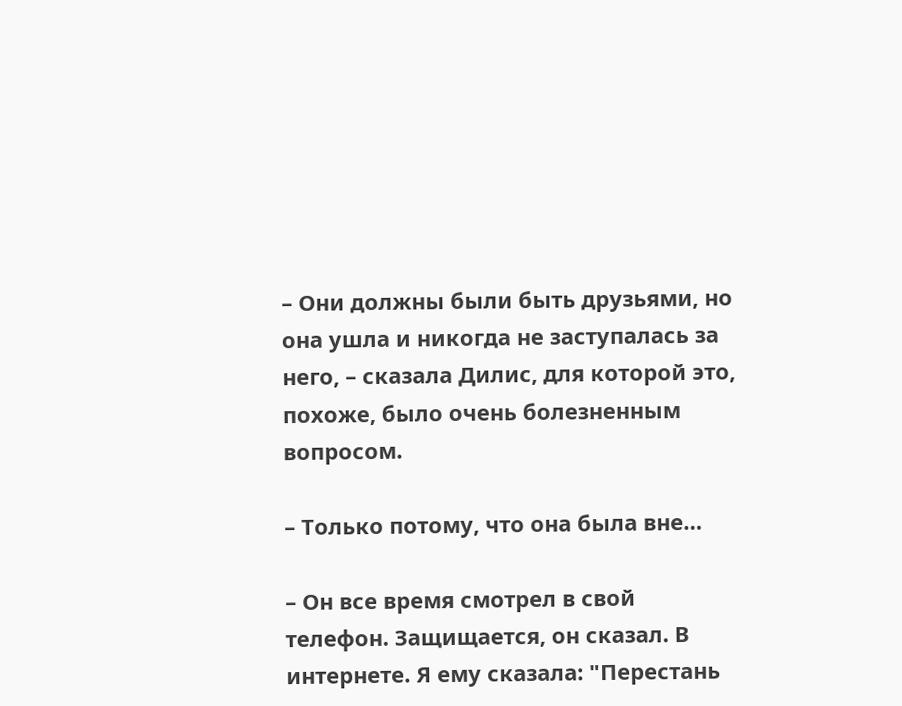– Они должны были быть друзьями, но она ушла и никогда не заступалась за него, – сказала Дилис, для которой это, похоже, было очень болезненным вопросом.

– Только потому, что она была вне…

– Он все время смотрел в свой телефон. Защищается, он сказал. В интернете. Я ему сказала: "Перестань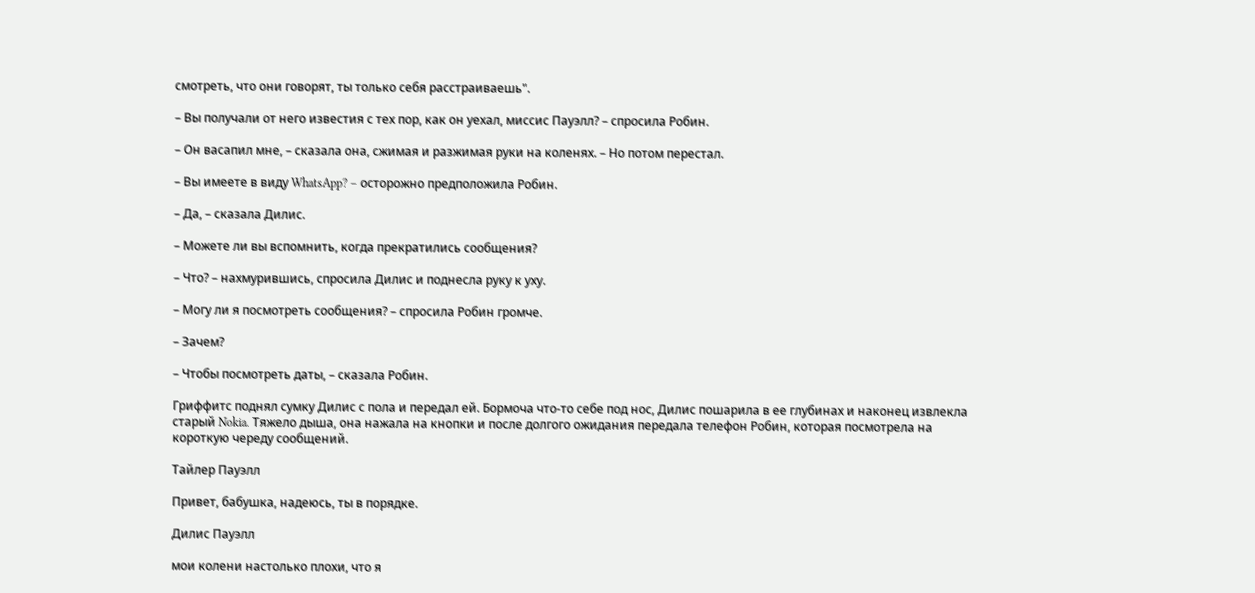смотреть, что они говорят, ты только себя расстраиваешь".

– Вы получали от него известия с тех пор, как он уехал, миссис Пауэлл? – спросила Робин.

– Он васапил мне, – сказала она, сжимая и разжимая руки на коленях. – Но потом перестал.

– Вы имеете в виду WhatsApp? – осторожно предположила Робин.

– Да, – сказала Дилис.

– Можете ли вы вспомнить, когда прекратились сообщения?

– Что? – нахмурившись, спросила Дилис и поднесла руку к уху.

– Могу ли я посмотреть сообщения? – спросила Робин громче.

– Зачем?

– Чтобы посмотреть даты, – сказала Робин.

Гриффитс поднял сумку Дилис с пола и передал ей. Бормоча что-то себе под нос, Дилис пошарила в ее глубинах и наконец извлекла старый Nokia. Тяжело дыша, она нажала на кнопки и после долгого ожидания передала телефон Робин, которая посмотрела на короткую череду сообщений.

Тайлер Пауэлл

Привет, бабушка, надеюсь, ты в порядке.

Дилис Пауэлл

мои колени настолько плохи, что я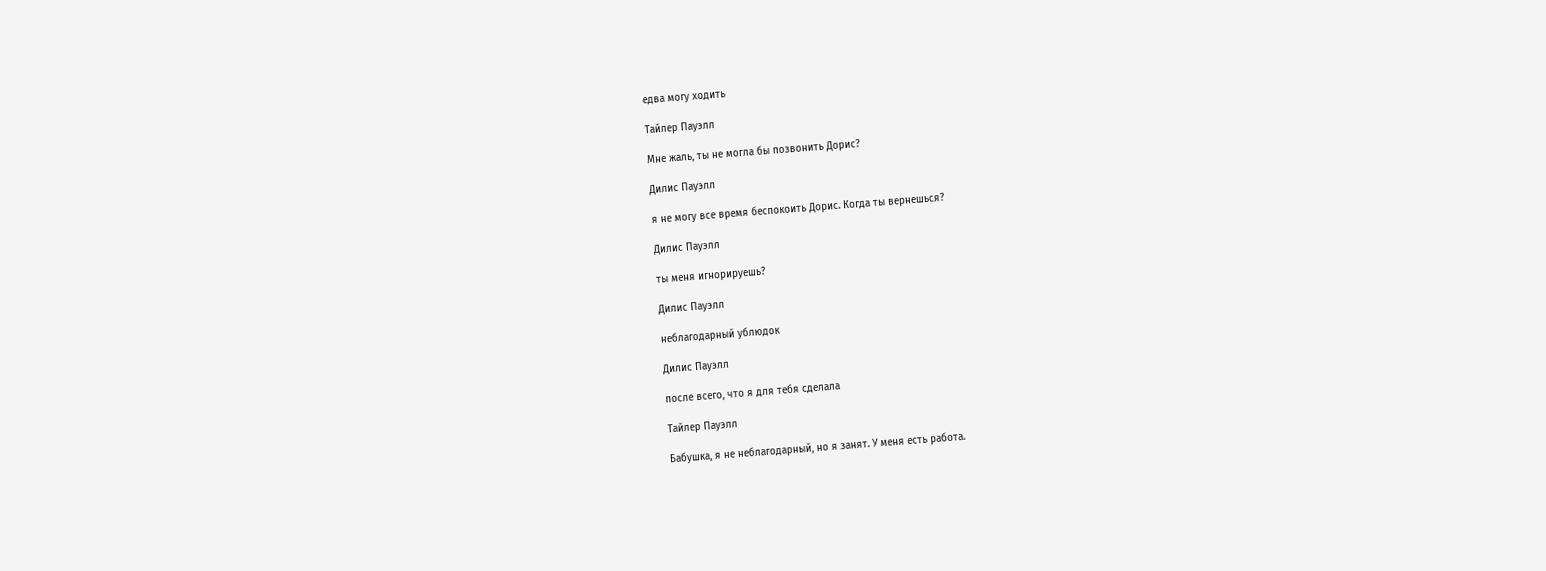едва могу ходить

Тайлер Пауэлл

Мне жаль, ты не могла бы позвонить Дорис?

Дилис Пауэлл

я не могу все время беспокоить Дорис. Когда ты вернешься?

Дилис Пауэлл

ты меня игнорируешь?

Дилис Пауэлл

неблагодарный ублюдок

Дилис Пауэлл

после всего, что я для тебя сделала

Тайлер Пауэлл

Бабушка, я не неблагодарный, но я занят. У меня есть работа.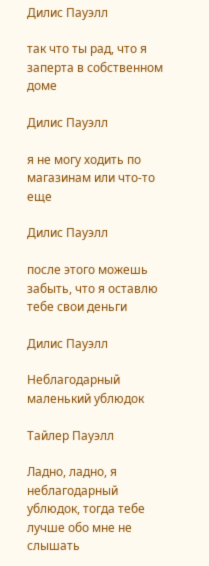Дилис Пауэлл

так что ты рад, что я заперта в собственном доме

Дилис Пауэлл

я не могу ходить по магазинам или что-то еще

Дилис Пауэлл

после этого можешь забыть, что я оставлю тебе свои деньги

Дилис Пауэлл

Неблагодарный маленький ублюдок

Тайлер Пауэлл

Ладно, ладно, я неблагодарный ублюдок, тогда тебе лучше обо мне не слышать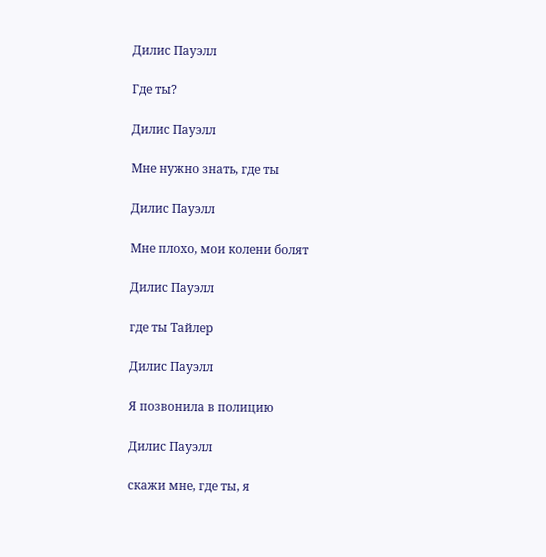Дилис Пауэлл

Где ты?

Дилис Пауэлл

Мне нужно знать, где ты

Дилис Пауэлл

Мне плохо, мои колени болят

Дилис Пауэлл

где ты Тайлер

Дилис Пауэлл

Я позвонила в полицию

Дилис Пауэлл

скажи мне, где ты, я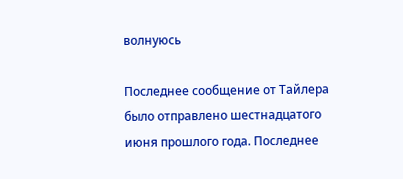волнуюсь

Последнее сообщение от Тайлера было отправлено шестнадцатого июня прошлого года. Последнее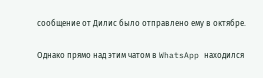сообщение от Дилис было отправлено ему в октябре.

Однако прямо над этим чатом в WhatsApp находился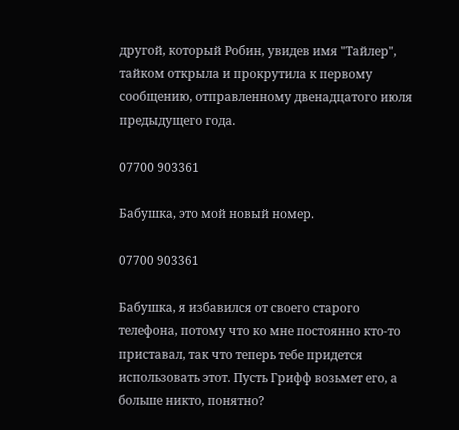другой, который Робин, увидев имя "Тайлер", тайком открыла и прокрутила к первому сообщению, отправленному двенадцатого июля предыдущего года.

07700 903361

Бабушка, это мой новый номер.

07700 903361

Бабушка, я избавился от своего старого телефона, потому что ко мне постоянно кто-то приставал, так что теперь тебе придется использовать этот. Пусть Грифф возьмет его, а больше никто, понятно?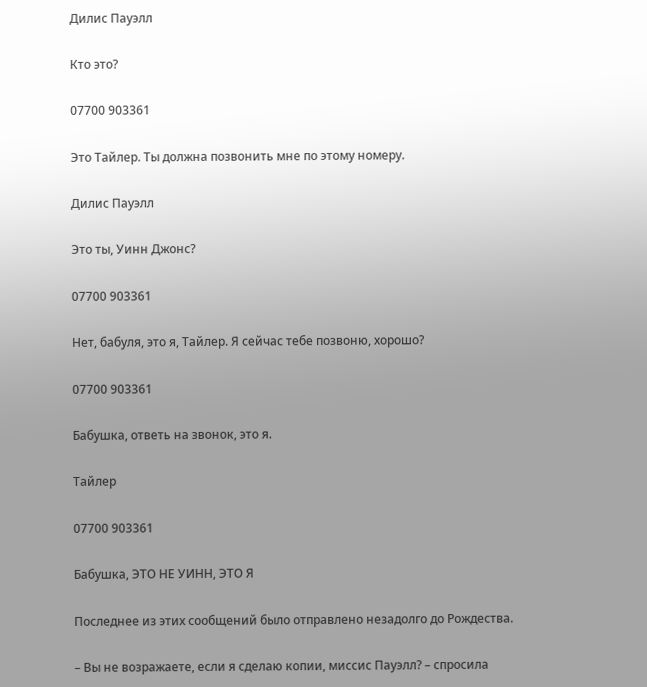Дилис Пауэлл

Кто это?

07700 903361

Это Тайлер. Ты должна позвонить мне по этому номеру.

Дилис Пауэлл

Это ты, Уинн Джонс?

07700 903361

Нет, бабуля, это я, Тайлер. Я сейчас тебе позвоню, хорошо?

07700 903361

Бабушка, ответь на звонок, это я.

Тайлер

07700 903361

Бабушка, ЭТО НЕ УИНН, ЭТО Я

Последнее из этих сообщений было отправлено незадолго до Рождества.

– Вы не возражаете, если я сделаю копии, миссис Пауэлл? – спросила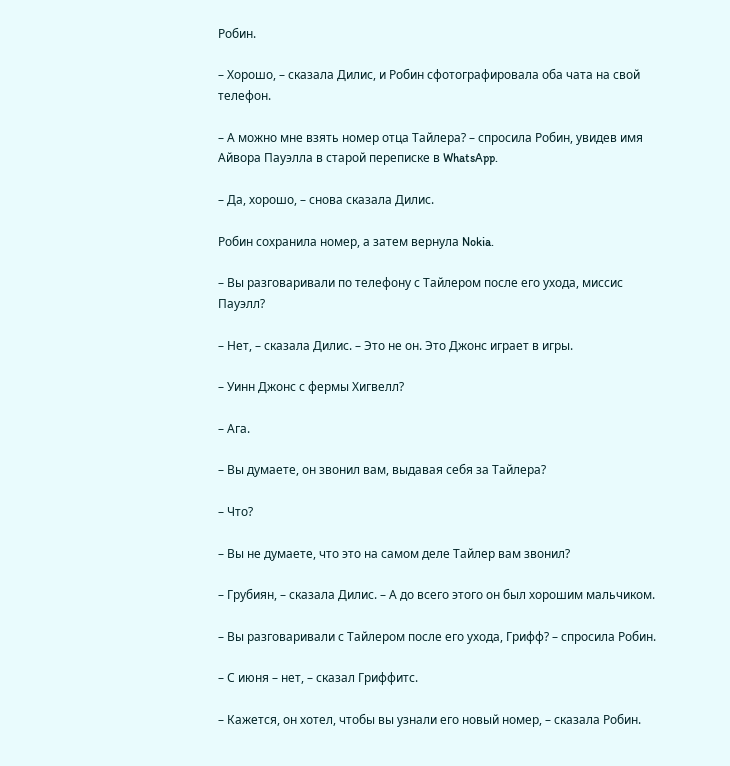Робин.

– Хорошо, – сказала Дилис, и Робин сфотографировала оба чата на свой телефон.

– А можно мне взять номер отца Тайлера? – спросила Робин, увидев имя Айвора Пауэлла в старой переписке в WhatsApp.

– Да, хорошо, – снова сказала Дилис.

Робин сохранила номер, а затем вернула Nokia.

– Вы разговаривали по телефону с Тайлером после его ухода, миссис Пауэлл?

– Нет, – сказала Дилис. – Это не он. Это Джонс играет в игры.

– Уинн Джонс с фермы Хигвелл?

– Ага.

– Вы думаете, он звонил вам, выдавая себя за Тайлера?

– Что?

– Вы не думаете, что это на самом деле Тайлер вам звонил?

– Грубиян, – сказала Дилис. – А до всего этого он был хорошим мальчиком.

– Вы разговаривали с Тайлером после его ухода, Грифф? – спросила Робин.

– С июня – нет, – сказал Гриффитс.

– Кажется, он хотел, чтобы вы узнали его новый номер, – сказала Робин.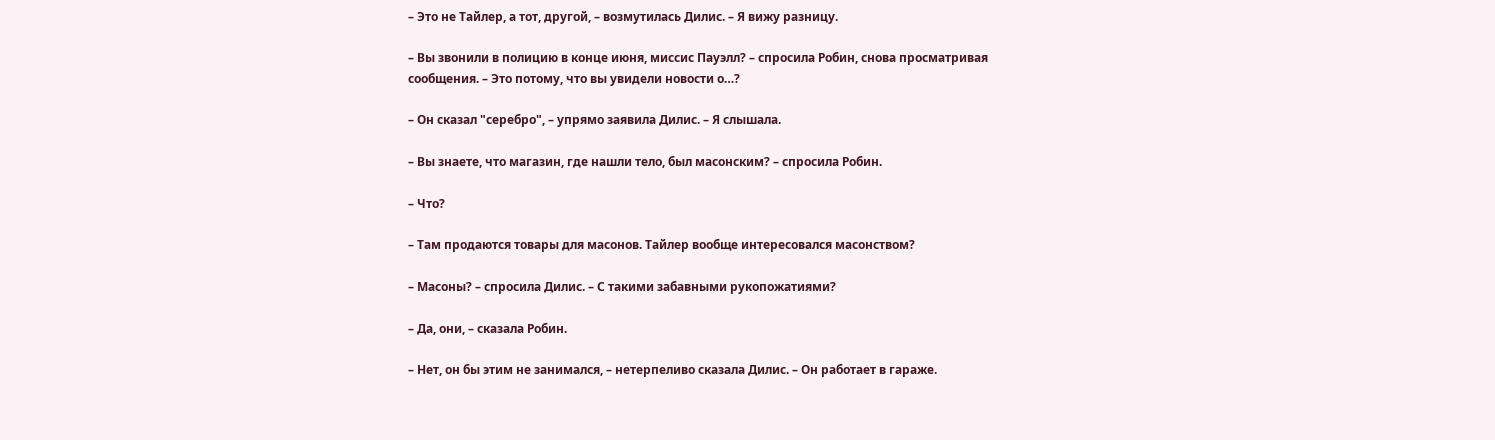– Это не Тайлер, а тот, другой, – возмутилась Дилис. – Я вижу разницу.

– Вы звонили в полицию в конце июня, миссис Пауэлл? – спросила Робин, снова просматривая сообщения. – Это потому, что вы увидели новости о…?

– Он сказал "серебро", – упрямо заявила Дилис. – Я слышала.

– Вы знаете, что магазин, где нашли тело, был масонским? – спросила Робин.

– Что?

– Там продаются товары для масонов. Тайлер вообще интересовался масонством?

– Масоны? – спросила Дилис. – С такими забавными рукопожатиями?

– Да, они, – сказала Робин.

– Нет, он бы этим не занимался, – нетерпеливо сказала Дилис. – Он работает в гараже.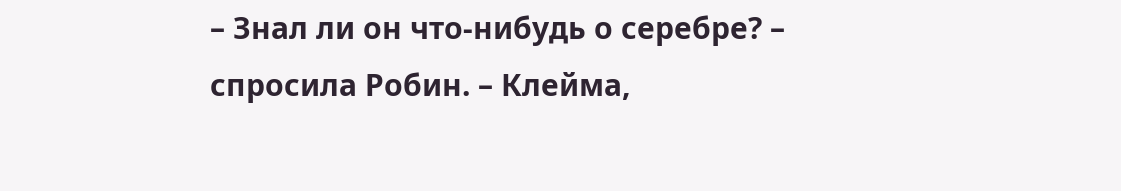– Знал ли он что-нибудь о серебре? – спросила Робин. – Клейма,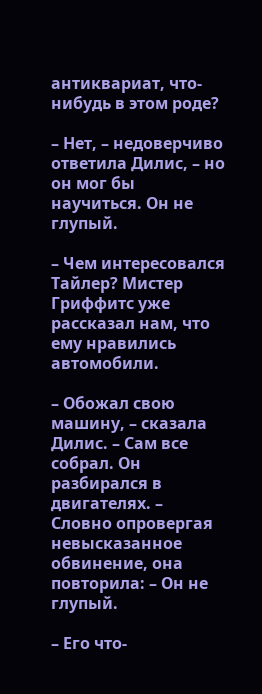антиквариат, что-нибудь в этом роде?

– Нет, – недоверчиво ответила Дилис, – но он мог бы научиться. Он не глупый.

– Чем интересовался Тайлер? Мистер Гриффитс уже рассказал нам, что ему нравились автомобили.

– Обожал свою машину, – сказала Дилис. – Сам все собрал. Он разбирался в двигателях. – Словно опровергая невысказанное обвинение, она повторила: – Он не глупый.

– Его что-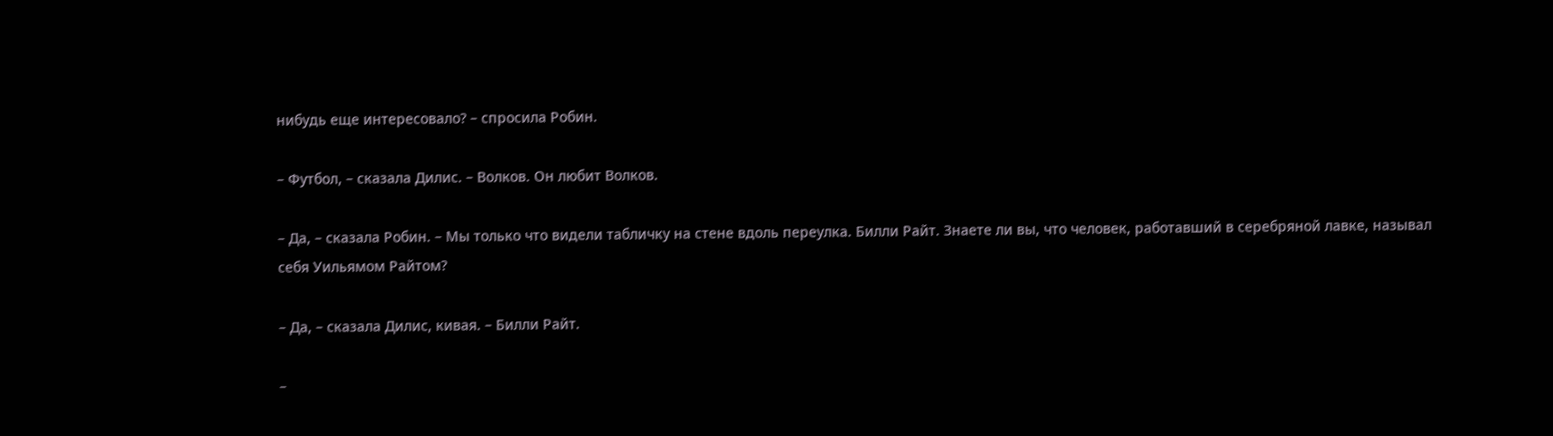нибудь еще интересовало? – спросила Робин.

– Футбол, – сказала Дилис. – Волков. Он любит Волков.

– Да, – сказала Робин. – Мы только что видели табличку на стене вдоль переулка. Билли Райт. Знаете ли вы, что человек, работавший в серебряной лавке, называл себя Уильямом Райтом?

– Да, – сказала Дилис, кивая. – Билли Райт.

–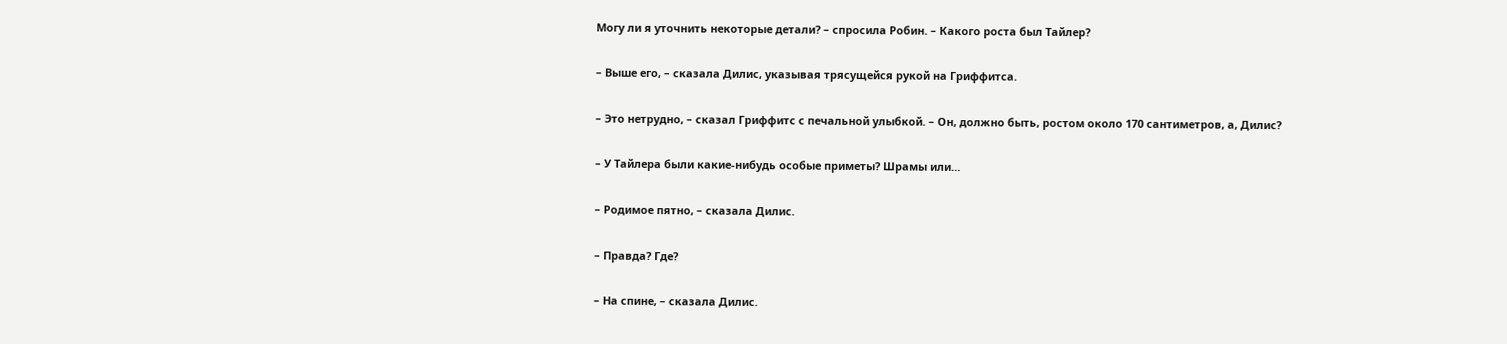Могу ли я уточнить некоторые детали? – спросила Робин. – Какого роста был Тайлер?

– Выше его, – сказала Дилис, указывая трясущейся рукой на Гриффитса.

– Это нетрудно, – сказал Гриффитс с печальной улыбкой. – Он, должно быть, ростом около 170 сантиметров, а, Дилис?

– У Тайлера были какие-нибудь особые приметы? Шрамы или…

– Родимое пятно, – сказала Дилис.

– Правда? Где?

– На спине, – сказала Дилис.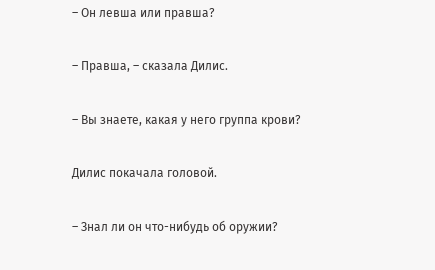– Он левша или правша?

– Правша, – сказала Дилис.

– Вы знаете, какая у него группа крови?

Дилис покачала головой.

– Знал ли он что-нибудь об оружии?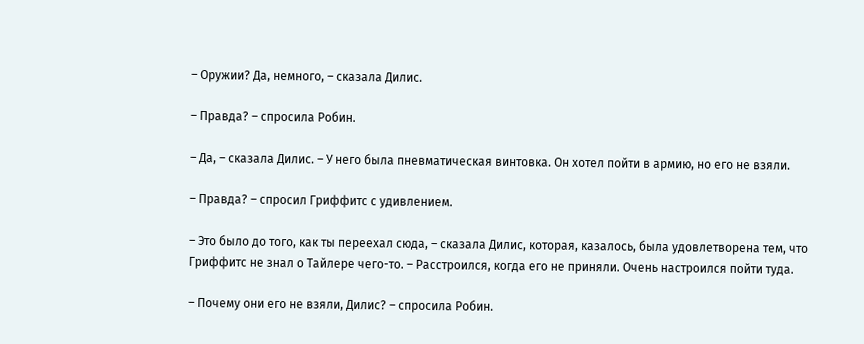– Оружии? Да, немного, – сказала Дилис.

– Правда? – спросила Робин.

– Да, – сказала Дилис. – У него была пневматическая винтовка. Он хотел пойти в армию, но его не взяли.

– Правда? – спросил Гриффитс с удивлением.

– Это было до того, как ты переехал сюда, – сказала Дилис, которая, казалось, была удовлетворена тем, что Гриффитс не знал о Тайлере чего-то. – Расстроился, когда его не приняли. Очень настроился пойти туда.

– Почему они его не взяли, Дилис? – спросила Робин.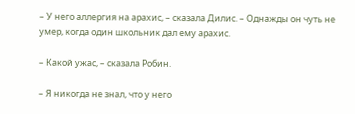– У него аллергия на арахис, – сказала Дилис. – Однажды он чуть не умер, когда один школьник дал ему арахис.

– Какой ужас, – сказала Робин.

– Я никогда не знал, что у него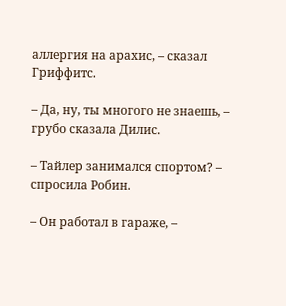аллергия на арахис, – сказал Гриффитс.

– Да, ну, ты многого не знаешь, – грубо сказала Дилис.

– Тайлер занимался спортом? – спросила Робин.

– Он работал в гараже, –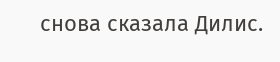снова сказала Дилис.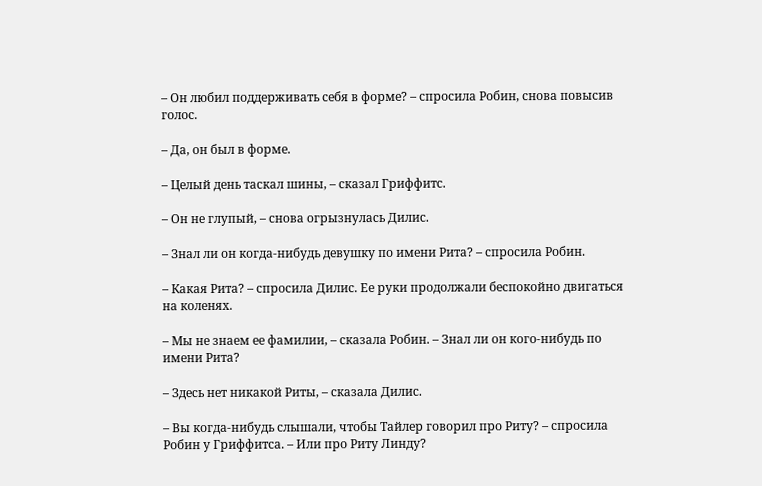– Он любил поддерживать себя в форме? – спросила Робин, снова повысив голос.

– Да, он был в форме.

– Целый день таскал шины, – сказал Гриффитс.

– Он не глупый, – снова огрызнулась Дилис.

– Знал ли он когда-нибудь девушку по имени Рита? – спросила Робин.

– Какая Рита? – спросила Дилис. Ее руки продолжали беспокойно двигаться на коленях.

– Мы не знаем ее фамилии, – сказала Робин. – Знал ли он кого-нибудь по имени Рита?

– Здесь нет никакой Риты, – сказала Дилис.

– Вы когда-нибудь слышали, чтобы Тайлер говорил про Риту? – спросила Робин у Гриффитса. – Или про Риту Линду?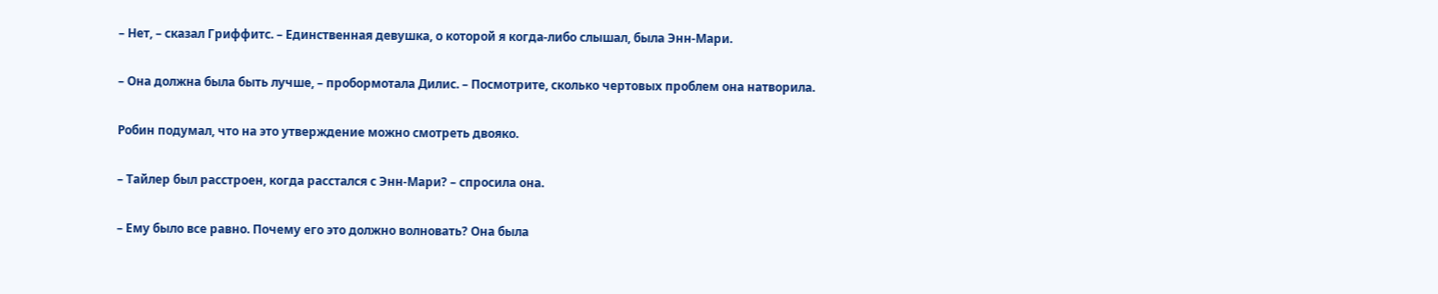– Нет, – сказал Гриффитс. – Единственная девушка, о которой я когда-либо слышал, была Энн-Мари.

– Она должна была быть лучше, – пробормотала Дилис. – Посмотрите, сколько чертовых проблем она натворила.

Робин подумал, что на это утверждение можно смотреть двояко.

– Тайлер был расстроен, когда расстался с Энн-Мари? – спросила она.

– Ему было все равно. Почему его это должно волновать? Она была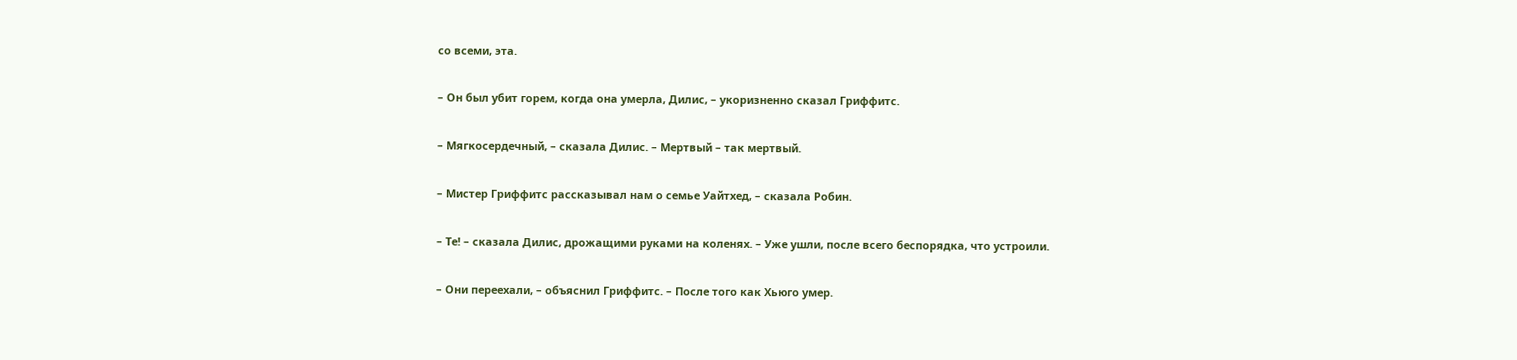со всеми, эта.

– Он был убит горем, когда она умерла, Дилис, – укоризненно сказал Гриффитс.

– Мягкосердечный, – сказала Дилис. – Мертвый – так мертвый.

– Мистер Гриффитс рассказывал нам о семье Уайтхед, – сказала Робин.

– Те! – сказала Дилис, дрожащими руками на коленях. – Уже ушли, после всего беспорядка, что устроили.

– Они переехали, – объяснил Гриффитс. – После того как Хьюго умер.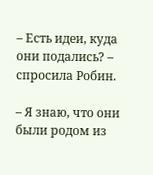– Есть идеи, куда они подались? – спросила Робин.

– Я знаю, что они были родом из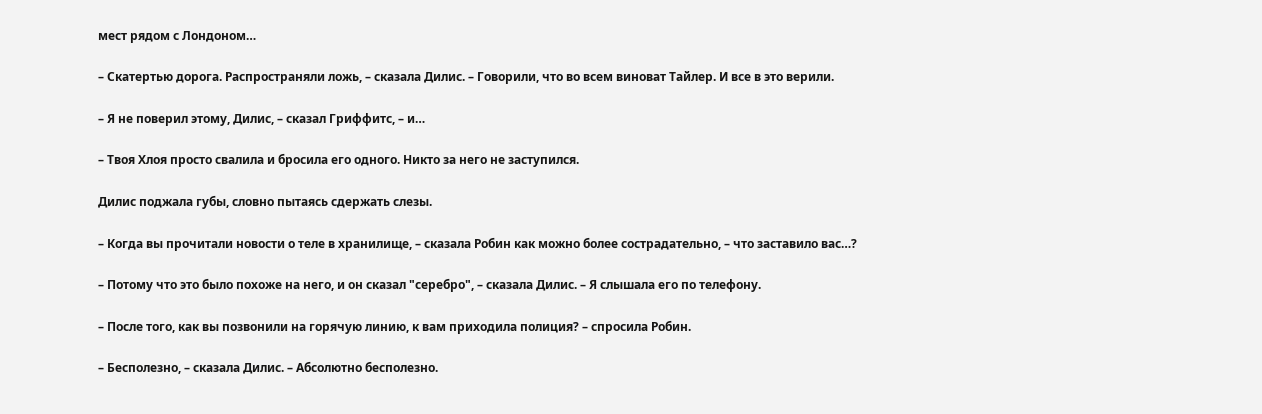мест рядом с Лондоном…

– Скатертью дорога. Распространяли ложь, – сказала Дилис. – Говорили, что во всем виноват Тайлер. И все в это верили.

– Я не поверил этому, Дилис, – сказал Гриффитс, – и…

– Твоя Хлоя просто свалила и бросила его одного. Никто за него не заступился.

Дилис поджала губы, словно пытаясь сдержать слезы.

– Когда вы прочитали новости о теле в хранилище, – сказала Робин как можно более сострадательно, – что заставило вас…?

– Потому что это было похоже на него, и он сказал "серебро", – сказала Дилис. – Я слышала его по телефону.

– После того, как вы позвонили на горячую линию, к вам приходила полиция? – спросила Робин.

– Бесполезно, – сказала Дилис. – Абсолютно бесполезно.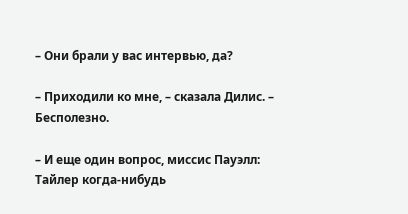– Они брали у вас интервью, да?

– Приходили ко мне, – сказала Дилис. – Бесполезно.

– И еще один вопрос, миссис Пауэлл: Тайлер когда-нибудь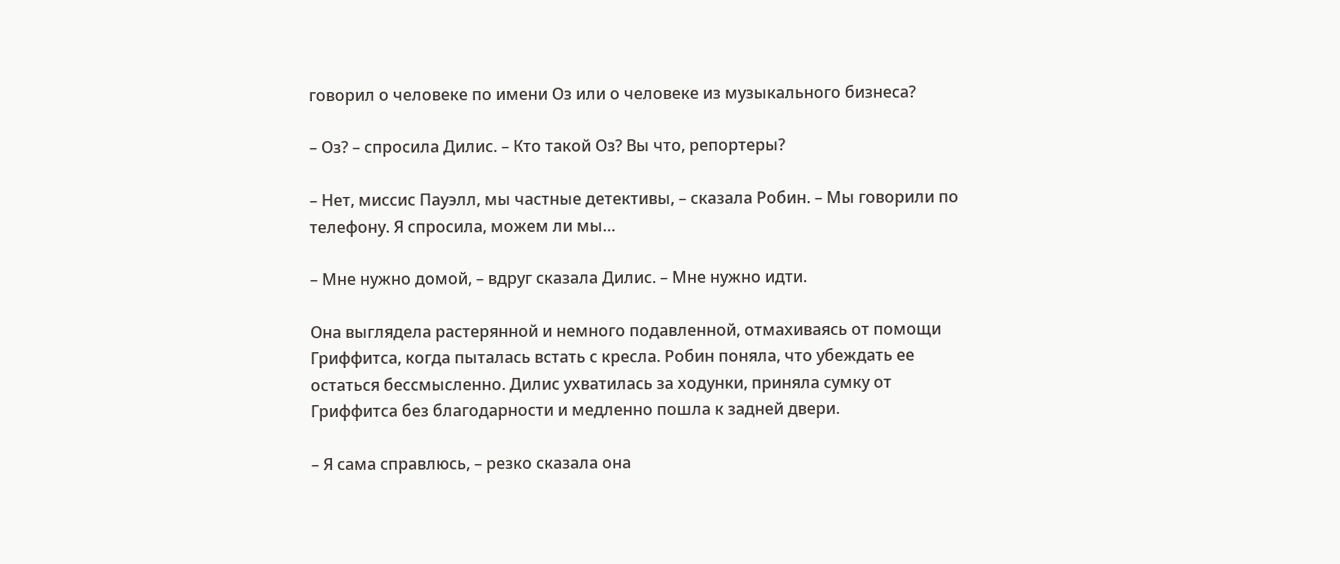говорил о человеке по имени Оз или о человеке из музыкального бизнеса?

– Оз? – спросила Дилис. – Кто такой Оз? Вы что, репортеры?

– Нет, миссис Пауэлл, мы частные детективы, – сказала Робин. – Мы говорили по телефону. Я спросила, можем ли мы…

– Мне нужно домой, – вдруг сказала Дилис. – Мне нужно идти.

Она выглядела растерянной и немного подавленной, отмахиваясь от помощи Гриффитса, когда пыталась встать с кресла. Робин поняла, что убеждать ее остаться бессмысленно. Дилис ухватилась за ходунки, приняла сумку от Гриффитса без благодарности и медленно пошла к задней двери.

– Я сама справлюсь, – резко сказала она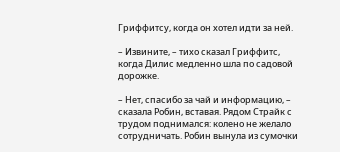Гриффитсу, когда он хотел идти за ней.

– Извините, – тихо сказал Гриффитс, когда Дилис медленно шла по садовой дорожке.

– Нет, спасибо за чай и информацию, – сказала Робин, вставая. Рядом Страйк с трудом поднимался: колено не желало сотрудничать. Робин вынула из сумочки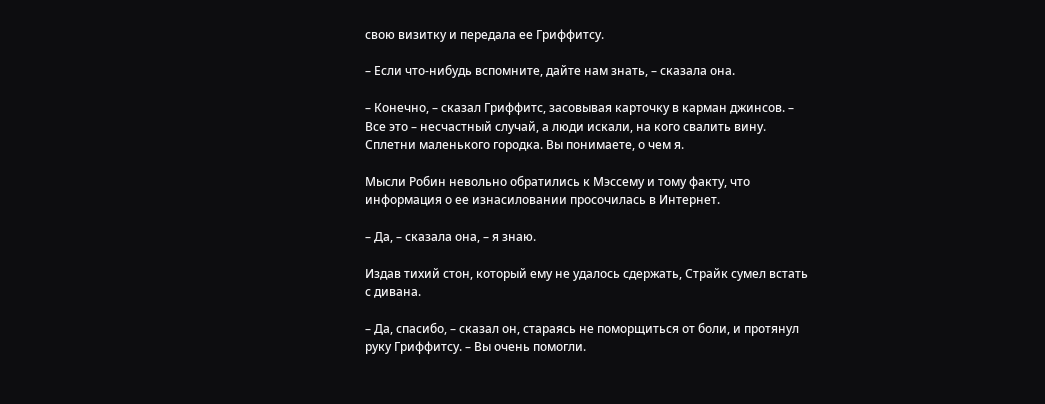свою визитку и передала ее Гриффитсу.

– Если что-нибудь вспомните, дайте нам знать, – сказала она.

– Конечно, – сказал Гриффитс, засовывая карточку в карман джинсов. – Все это – несчастный случай, а люди искали, на кого свалить вину. Сплетни маленького городка. Вы понимаете, о чем я.

Мысли Робин невольно обратились к Мэссему и тому факту, что информация о ее изнасиловании просочилась в Интернет.

– Да, – сказала она, – я знаю.

Издав тихий стон, который ему не удалось сдержать, Страйк сумел встать с дивана.

– Да, спасибо, – сказал он, стараясь не поморщиться от боли, и протянул руку Гриффитсу. – Вы очень помогли.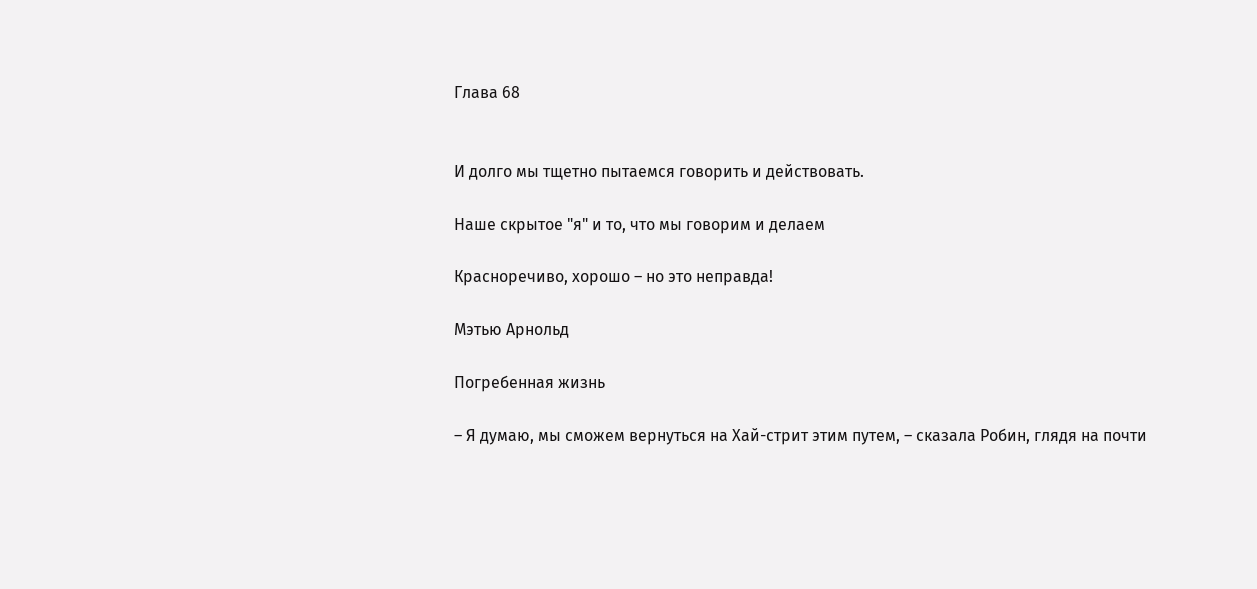Глава 68


И долго мы тщетно пытаемся говорить и действовать.

Наше скрытое "я" и то, что мы говорим и делаем

Красноречиво, хорошо – но это неправда!

Мэтью Арнольд

Погребенная жизнь

– Я думаю, мы сможем вернуться на Хай-стрит этим путем, – сказала Робин, глядя на почти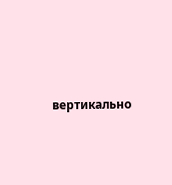вертикально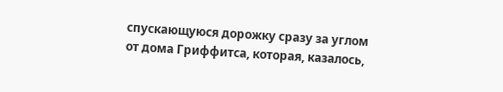спускающуюся дорожку сразу за углом от дома Гриффитса, которая, казалось,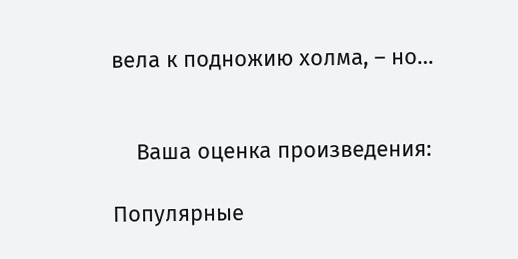вела к подножию холма, – но…


    Ваша оценка произведения:

Популярные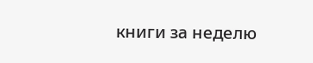книги за неделю